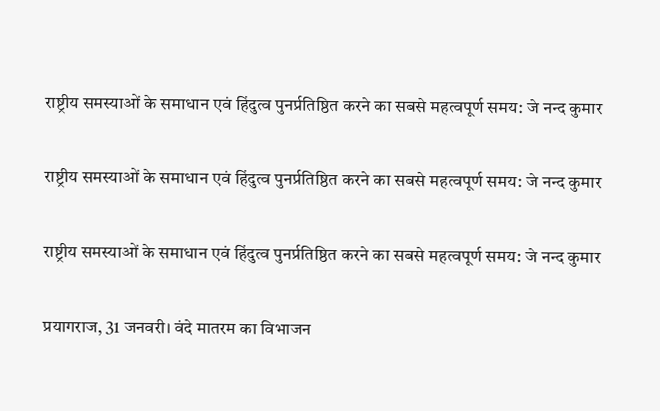राष्ट्रीय समस्याओं के समाधान एवं हिंदुत्व पुनर्प्रतिष्ठित करने का सबसे महत्वपूर्ण समय: जे नन्द कुमार

राष्ट्रीय समस्याओं के समाधान एवं हिंदुत्व पुनर्प्रतिष्ठित करने का सबसे महत्वपूर्ण समय: जे नन्द कुमार

राष्ट्रीय समस्याओं के समाधान एवं हिंदुत्व पुनर्प्रतिष्ठित करने का सबसे महत्वपूर्ण समय: जे नन्द कुमार

प्रयागराज, 31 जनवरी। वंदे मातरम का विभाजन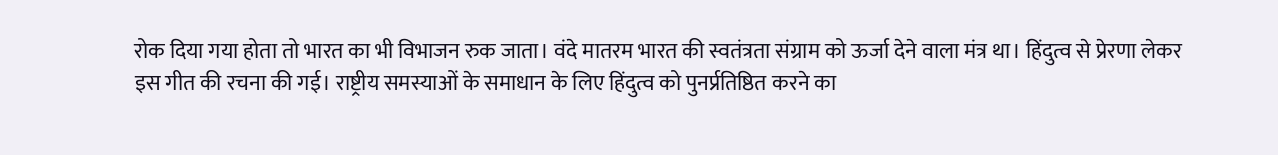रोक दिया गया होता तो भारत का भी विभाजन रुक जाता। वंदे मातरम भारत की स्वतंत्रता संग्राम को ऊर्जा देने वाला मंत्र था। हिंदुत्व से प्रेरणा लेकर इस गीत की रचना की गई। राष्ट्रीय समस्याओं के समाधान के लिए हिंदुत्व को पुनर्प्रतिष्ठित करने का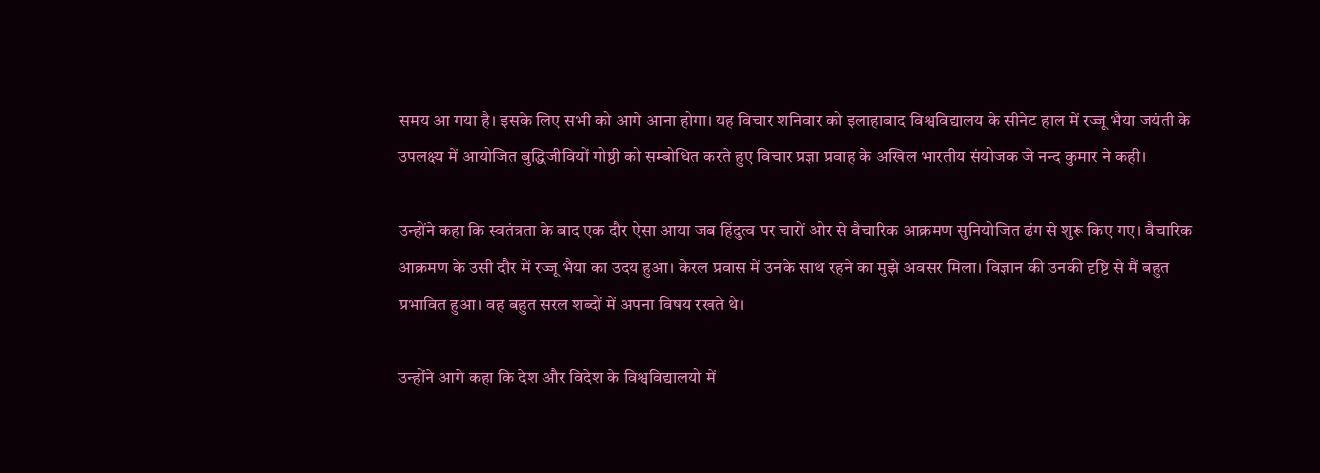समय आ गया है। इसके लिए सभी को आगे आना होगा। यह विचार शनिवार को इलाहाबाद विश्वविद्यालय के सीनेट हाल में रज्जू भैया जयंती के उपलक्ष्य में आयोजित बुद्धिजीवियों गोष्ठी को सम्बोधित करते हुए विचार प्रज्ञा प्रवाह के अखिल भारतीय संयोजक जे नन्द कुमार ने कही।

उन्होंने कहा कि स्वतंत्रता के बाद एक दौर ऐसा आया जब हिंदुत्व पर चारों ओर से वैचारिक आक्रमण सुनियोजित ढंग से शुरू किए गए। वैचारिक आक्रमण के उसी दौर में रज्जू भैया का उदय हुआ। केरल प्रवास में उनके साथ रहने का मुझे अवसर मिला। विज्ञान की उनकी दृष्टि से मैं बहुत प्रभावित हुआ। वह बहुत सरल शब्दों में अपना विषय रखते थे।

उन्होंने आगे कहा कि देश और विदेश के विश्वविद्यालयो में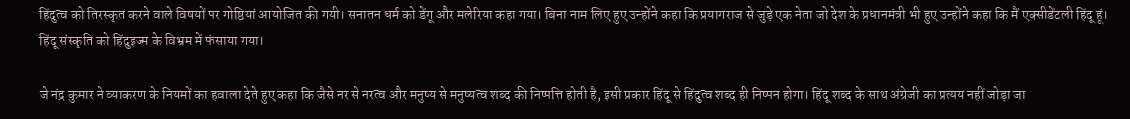हिंदुत्व को तिरस्कृत करने वाले विषयों पर गोष्ठियां आयोजित की गयी। सनातन धर्म को डेंगू और मलेरिया कहा गया। बिना नाम लिए हुए उन्होंने कहा कि प्रयागराज से जुड़े एक नेता जो देश के प्रधानमंत्री भी हुए उन्होंने कहा कि मैं एक्सीडेंटली हिंदू हूं। हिंदू संस्कृति को हिंदुइज्म के विभ्रम में फंसाया गया।

जे नंद्र कुमार ने व्याकरण के नियमों का हवाला देते हुए कहा कि जैसे नर से नरत्व और मनुष्य से मनुष्यत्व शब्द की निष्पत्ति होती है, इसी प्रकार हिंदू से हिंदुत्व शब्द ही निष्पन होगा। हिंदू शब्द के साथ अंग्रेजी का प्रत्यय नहीं जोड़ा जा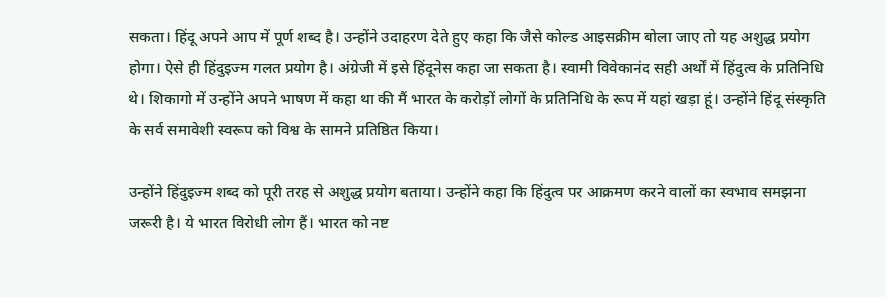सकता। हिंदू अपने आप में पूर्ण शब्द है। उन्होंने उदाहरण देते हुए कहा कि जैसे कोल्ड आइसक्रीम बोला जाए तो यह अशुद्ध प्रयोग होगा। ऐसे ही हिंदुइज्म गलत प्रयोग है। अंग्रेजी में इसे हिंदूनेस कहा जा सकता है। स्वामी विवेकानंद सही अर्थों में हिंदुत्व के प्रतिनिधि थे। शिकागो में उन्होंने अपने भाषण में कहा था की मैं भारत के करोड़ों लोगों के प्रतिनिधि के रूप में यहां खड़ा हूं। उन्होंने हिंदू संस्कृति के सर्व समावेशी स्वरूप को विश्व के सामने प्रतिष्ठित किया।

उन्होंने हिंदुइज्म शब्द को पूरी तरह से अशुद्ध प्रयोग बताया। उन्होंने कहा कि हिंदुत्व पर आक्रमण करने वालों का स्वभाव समझना जरूरी है। ये भारत विरोधी लोग हैं। भारत को नष्ट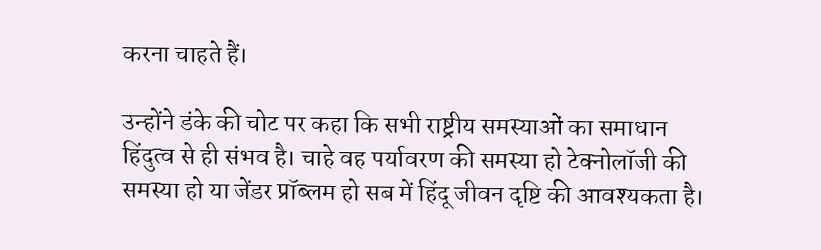करना चाहते हैं।

उन्होंने डंके की चोट पर कहा कि सभी राष्ट्रीय समस्याओं का समाधान हिंदुत्व से ही संभव है। चाहे वह पर्यावरण की समस्या हो टेक्नोलॉजी की समस्या हो या जेंडर प्रॉब्लम हो सब में हिंदू जीवन दृष्टि की आवश्यकता है।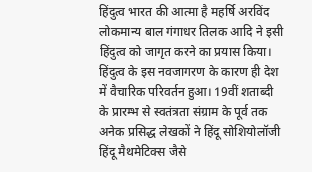हिंदुत्व भारत की आत्मा है महर्षि अरविंद लोकमान्य बाल गंगाधर तिलक आदि ने इसी हिंदुत्व को जागृत करने का प्रयास किया। हिंदुत्व के इस नवजागरण के कारण ही देश में वैचारिक परिवर्तन हुआ। 19वीं शताब्दी के प्रारम्भ से स्वतंत्रता संग्राम के पूर्व तक अनेक प्रसिद्ध लेखकों ने हिंदू सोशियोलॉजी हिंदू मैथमेटिक्स जैसे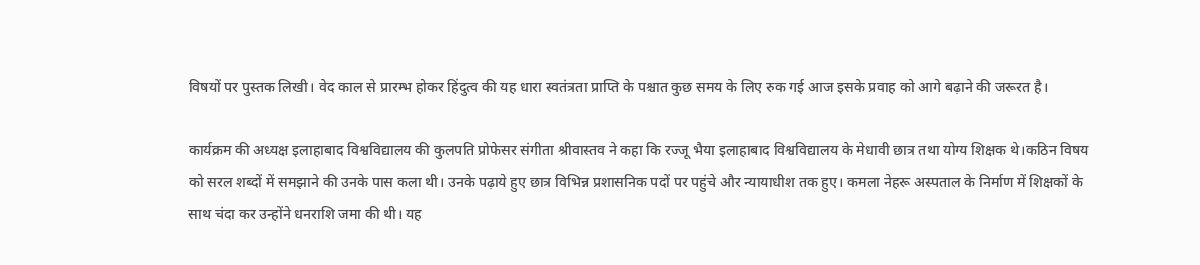विषयों पर पुस्तक लिखी। वेद काल से प्रारम्भ होकर हिंदुत्व की यह धारा स्वतंत्रता प्राप्ति के पश्चात कुछ समय के लिए रुक गई आज इसके प्रवाह को आगे बढ़ाने की जरूरत है।

कार्यक्रम की अध्यक्ष इलाहाबाद विश्वविद्यालय की कुलपति प्रोफेसर संगीता श्रीवास्तव ने कहा कि रज्जू भैया इलाहाबाद विश्वविद्यालय के मेधावी छात्र तथा योग्य शिक्षक थे।कठिन विषय को सरल शब्दों में समझाने की उनके पास कला थी। उनके पढ़ाये हुए छात्र विभिन्न प्रशासनिक पदों पर पहुंचे और न्यायाधीश तक हुए। कमला नेहरू अस्पताल के निर्माण में शिक्षकों के साथ चंदा कर उन्होंने धनराशि जमा की थी। यह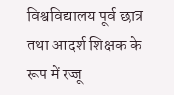विश्वविद्यालय पूर्व छात्र तथा आदर्श शिक्षक के रूप में रज्जू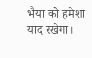भैया को हमेशा याद रखेगा।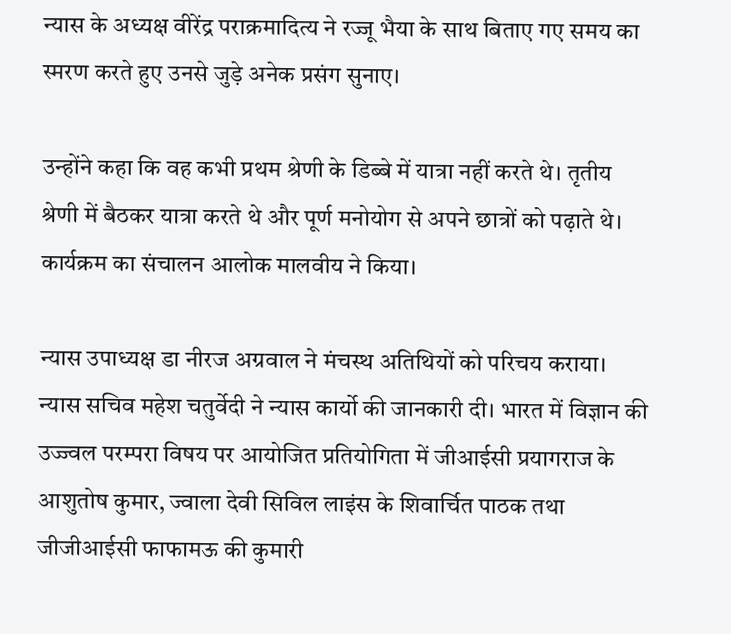न्यास के अध्यक्ष वीरेंद्र पराक्रमादित्य ने रज्जू भैया के साथ बिताए गए समय का स्मरण करते हुए उनसे जुड़े अनेक प्रसंग सुनाए।

उन्होंने कहा कि वह कभी प्रथम श्रेणी के डिब्बे में यात्रा नहीं करते थे। तृतीय श्रेणी में बैठकर यात्रा करते थे और पूर्ण मनोयोग से अपने छात्रों को पढ़ाते थे। कार्यक्रम का संचालन आलोक मालवीय ने किया।

न्यास उपाध्यक्ष डा नीरज अग्रवाल ने मंचस्थ अतिथियों को परिचय कराया। न्यास सचिव महेश चतुर्वेदी ने न्यास कार्यो की जानकारी दी। भारत में विज्ञान की उज्ज्वल परम्परा विषय पर आयोजित प्रतियोगिता में जीआईसी प्रयागराज के आशुतोष कुमार, ज्वाला देवी सिविल लाइंस के शिवार्चित पाठक तथा जीजीआईसी फाफामऊ की कुमारी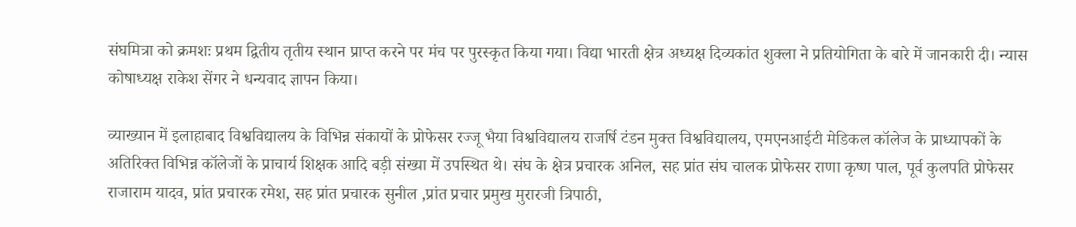संघमित्रा को क्रमशः प्रथम द्वितीय तृतीय स्थान प्राप्त करने पर मंच पर पुरस्कृत किया गया। विद्या भारती क्षेत्र अध्यक्ष दिव्यकांत शुक्ला ने प्रतियोगिता के बारे में जानकारी दी। न्यास कोषाध्यक्ष राकेश सेंगर ने धन्यवाद ज्ञापन किया।

व्याख्यान में इलाहाबाद विश्वविद्यालय के विभिन्न संकायों के प्रोफेसर रज्जू भैया विश्वविद्यालय राजर्षि टंडन मुक्त विश्वविद्यालय, एमएनआईटी मेडिकल कॉलेज के प्राध्यापकों के अतिरिक्त विभिन्न कॉलेजों के प्राचार्य शिक्षक आदि बड़ी संख्या में उपस्थित थे। संघ के क्षेत्र प्रचारक अनिल, सह प्रांत संघ चालक प्रोफेसर राणा कृष्ण पाल, पूर्व कुलपति प्रोफेसर राजाराम यादव, प्रांत प्रचारक रमेश, सह प्रांत प्रचारक सुनील ,प्रांत प्रचार प्रमुख मुरारजी त्रिपाठी,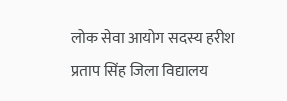लोक सेवा आयोग सदस्य हरीश प्रताप सिंह जिला विद्यालय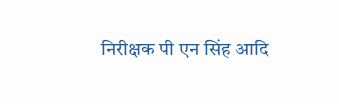निरीक्षक पी एन सिंह आदि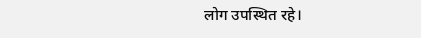लोग उपस्थित रहे।